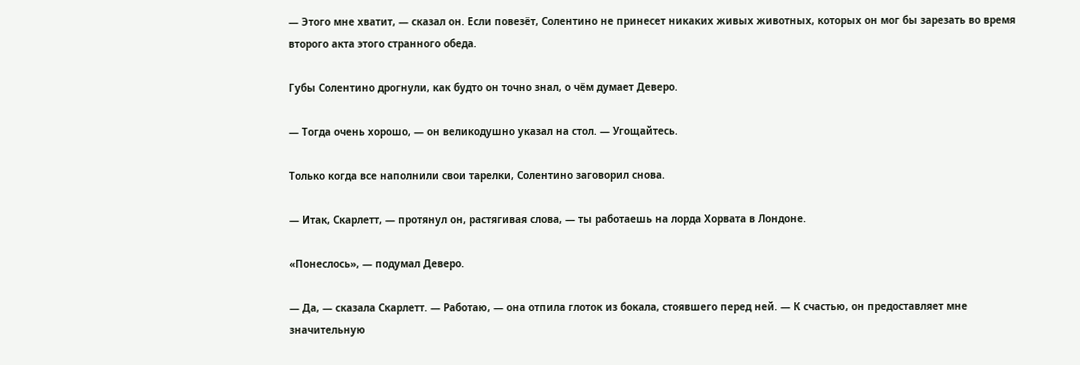— Этого мне хватит, — сказал он. Если повезёт, Солентино не принесет никаких живых животных, которых он мог бы зарезать во время второго акта этого странного обеда.

Губы Солентино дрогнули, как будто он точно знал, о чём думает Деверо.

— Тогда очень хорошо, — он великодушно указал на стол. — Угощайтесь.

Только когда все наполнили свои тарелки, Солентино заговорил снова.

— Итак, Скарлетт, — протянул он, растягивая слова, — ты работаешь на лорда Хорвата в Лондоне.

«Понеслось», — подумал Деверо.

— Да, — сказала Скарлетт. — Работаю, — она отпила глоток из бокала, стоявшего перед ней. — К счастью, он предоставляет мне значительную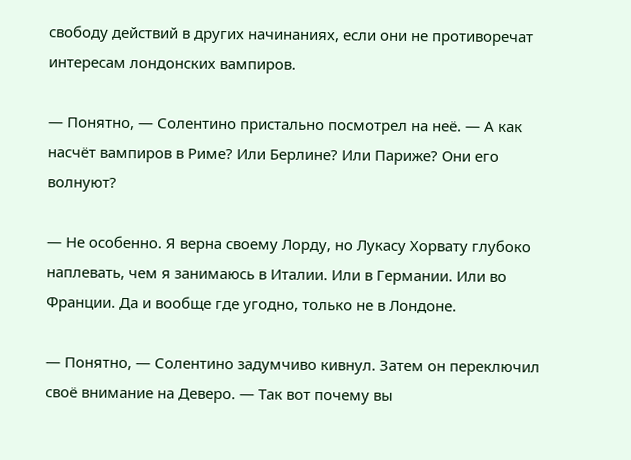свободу действий в других начинаниях, если они не противоречат интересам лондонских вампиров.

— Понятно, — Солентино пристально посмотрел на неё. — А как насчёт вампиров в Риме? Или Берлине? Или Париже? Они его волнуют?

— Не особенно. Я верна своему Лорду, но Лукасу Хорвату глубоко наплевать, чем я занимаюсь в Италии. Или в Германии. Или во Франции. Да и вообще где угодно, только не в Лондоне.

— Понятно, — Солентино задумчиво кивнул. Затем он переключил своё внимание на Деверо. — Так вот почему вы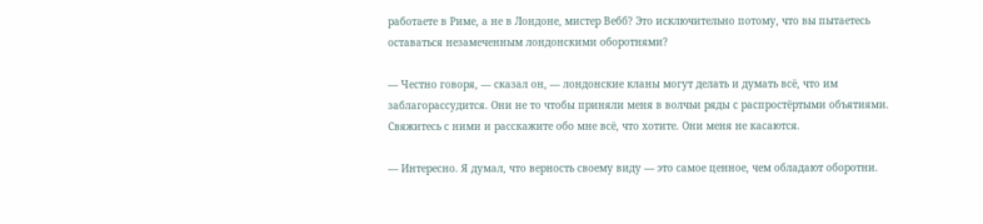работаете в Риме, а не в Лондоне, мистер Вебб? Это исключительно потому, что вы пытаетесь оставаться незамеченным лондонскими оборотнями?

— Честно говоря, — сказал он, — лондонские кланы могут делать и думать всё, что им заблагорассудится. Они не то чтобы приняли меня в волчьи ряды с распростёртыми объятиями. Свяжитесь с ними и расскажите обо мне всё, что хотите. Они меня не касаются.

— Интересно. Я думал, что верность своему виду — это самое ценное, чем обладают оборотни.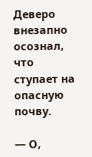Деверо внезапно осознал, что ступает на опасную почву.

— О,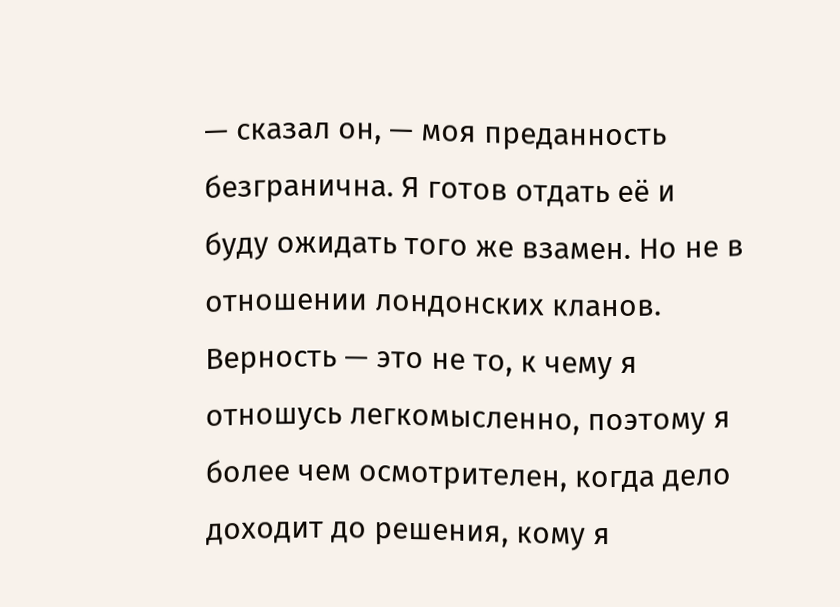— сказал он, — моя преданность безгранична. Я готов отдать её и буду ожидать того же взамен. Но не в отношении лондонских кланов. Верность — это не то, к чему я отношусь легкомысленно, поэтому я более чем осмотрителен, когда дело доходит до решения, кому я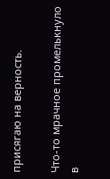присягаю на верность.

Что-то мрачное промелькнуло в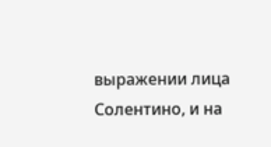выражении лица Солентино, и на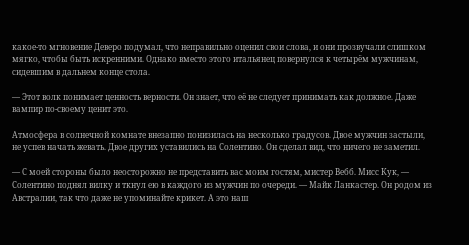какое-то мгновение Деверо подумал, что неправильно оценил свои слова, и они прозвучали слишком мягко, чтобы быть искренними. Однако вместо этого итальянец повернулся к четырём мужчинам, сидевшим в дальнем конце стола.

— Этот волк понимает ценность верности. Он знает, что её не следует принимать как должное. Даже вампир по-своему ценит это.

Атмосфера в солнечной комнате внезапно понизилась на несколько градусов. Двое мужчин застыли, не успев начать жевать. Двое других уставились на Солентино. Он сделал вид, что ничего не заметил.

— С моей стороны было неосторожно не представить вас моим гостям, мистер Вебб. Мисс Кук, — Солентино поднял вилку и ткнул ею в каждого из мужчин по очереди. — Майк Ланкастер. Он родом из Австралии, так что даже не упоминайте крикет. А это наш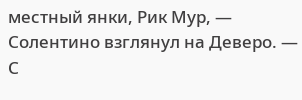местный янки, Рик Мур, — Солентино взглянул на Деверо. — С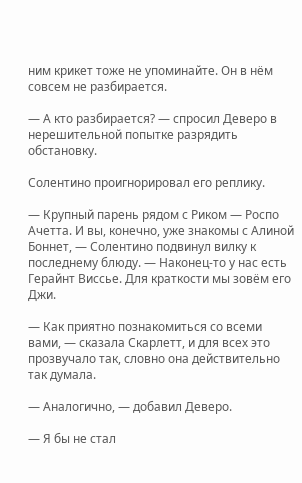ним крикет тоже не упоминайте. Он в нём совсем не разбирается.

— А кто разбирается? — спросил Деверо в нерешительной попытке разрядить обстановку.

Солентино проигнорировал его реплику.

— Крупный парень рядом с Риком — Роспо Ачетта. И вы, конечно, уже знакомы с Алиной Боннет, — Солентино подвинул вилку к последнему блюду. — Наконец-то у нас есть Герайнт Виссье. Для краткости мы зовём его Джи.

— Как приятно познакомиться со всеми вами, — сказала Скарлетт, и для всех это прозвучало так, словно она действительно так думала.

— Аналогично, — добавил Деверо.

— Я бы не стал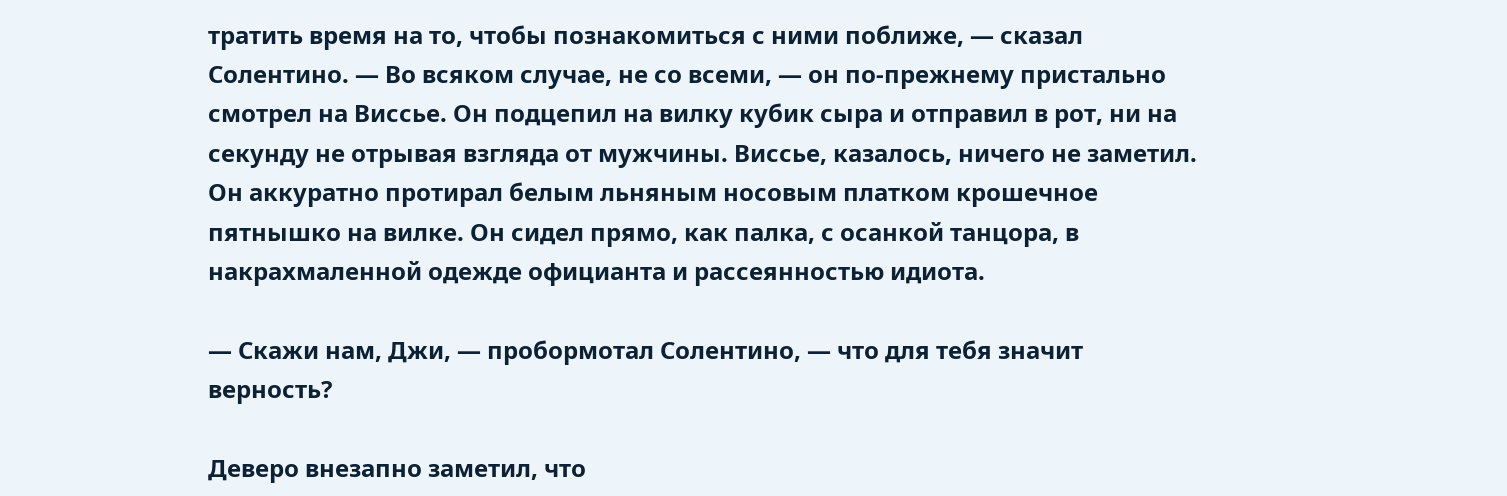тратить время на то, чтобы познакомиться с ними поближе, — сказал Солентино. — Во всяком случае, не со всеми, — он по-прежнему пристально смотрел на Виссье. Он подцепил на вилку кубик сыра и отправил в рот, ни на секунду не отрывая взгляда от мужчины. Виссье, казалось, ничего не заметил. Он аккуратно протирал белым льняным носовым платком крошечное пятнышко на вилке. Он сидел прямо, как палка, с осанкой танцора, в накрахмаленной одежде официанта и рассеянностью идиота.

— Скажи нам, Джи, — пробормотал Солентино, — что для тебя значит верность?

Деверо внезапно заметил, что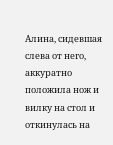Алина, сидевшая слева от него, аккуратно положила нож и вилку на стол и откинулась на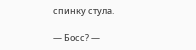спинку стула.

— Босс? —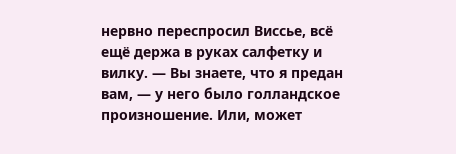нервно переспросил Виссье, всё ещё держа в руках салфетку и вилку. — Вы знаете, что я предан вам, — у него было голландское произношение. Или, может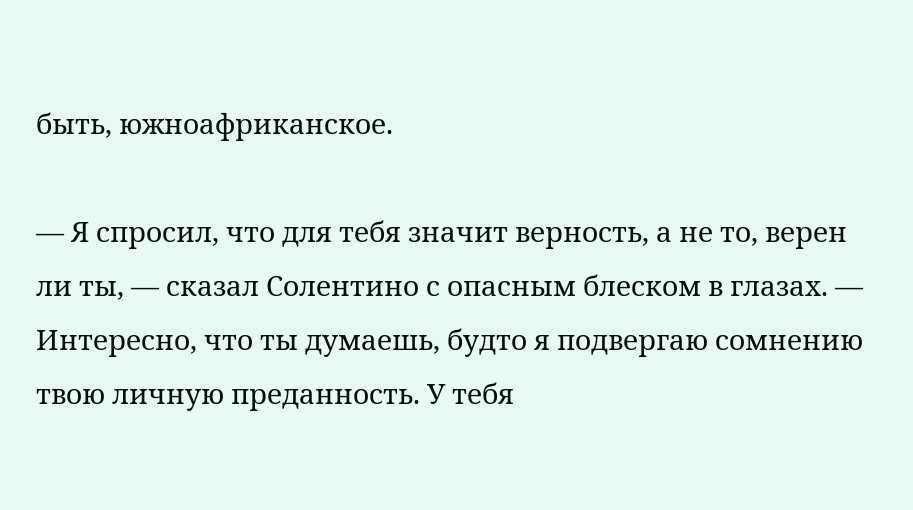быть, южноафриканское.

— Я спросил, что для тебя значит верность, а не то, верен ли ты, — сказал Солентино с опасным блеском в глазах. — Интересно, что ты думаешь, будто я подвергаю сомнению твою личную преданность. У тебя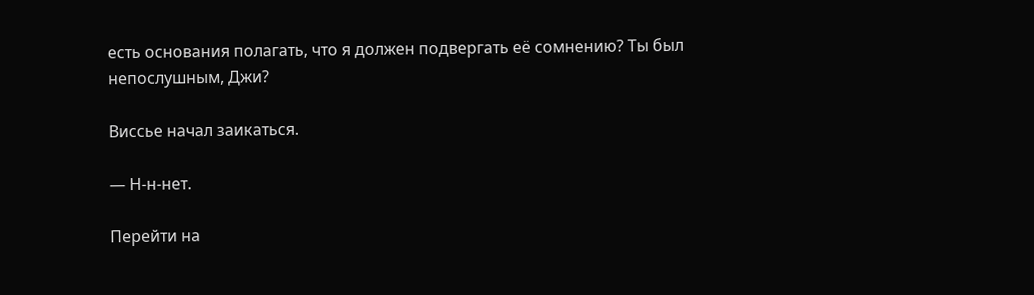есть основания полагать, что я должен подвергать её сомнению? Ты был непослушным, Джи?

Виссье начал заикаться.

— Н-н-нет.

Перейти на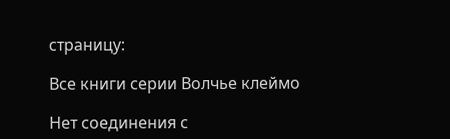страницу:

Все книги серии Волчье клеймо

Нет соединения с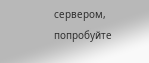сервером, попробуйте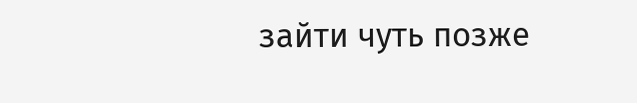зайти чуть позже